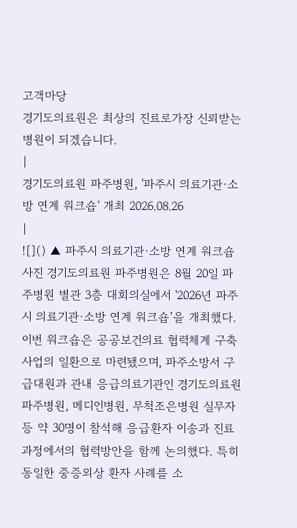고객마당
경기도의료원은 최상의 진료로가장 신뢰받는 병원이 되겠습니다.
|
경기도의료원 파주병원, '파주시 의료기관·소방 연계 워크숍' 개최 2026.08.26
|
![]() ▲ 파주시 의료기관·소방 연계 워크숍 사진 경기도의료원 파주병원은 8월 20일 파주병원 별관 3층 대회의실에서 '2026년 파주시 의료기관·소방 연계 워크숍’을 개최했다.
이번 워크숍은 공공보건의료 협력체계 구축사업의 일환으로 마련됐으며, 파주소방서 구급대원과 관내 응급의료기관인 경기도의료원 파주병원, 메디인병원, 무척조은병원 실무자 등 약 30명이 참석해 응급환자 이송과 진료 과정에서의 협력방안을 함께 논의했다. 특히 동일한 중증외상 환자 사례를 소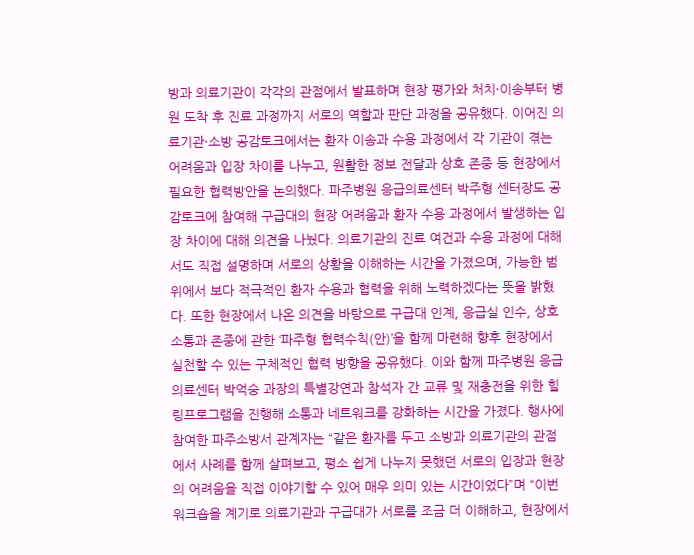방과 의료기관이 각각의 관점에서 발표하며 현장 평가와 처치·이송부터 병원 도착 후 진료 과정까지 서로의 역할과 판단 과정을 공유했다. 이어진 의료기관·소방 공감토크에서는 환자 이송과 수용 과정에서 각 기관이 겪는 어려움과 입장 차이를 나누고, 원활한 정보 전달과 상호 존중 등 현장에서 필요한 협력방안을 논의했다. 파주병원 응급의료센터 박주형 센터장도 공감토크에 참여해 구급대의 현장 어려움과 환자 수용 과정에서 발생하는 입장 차이에 대해 의견을 나눴다. 의료기관의 진료 여건과 수용 과정에 대해서도 직접 설명하며 서로의 상황을 이해하는 시간을 가졌으며, 가능한 범위에서 보다 적극적인 환자 수용과 협력을 위해 노력하겠다는 뜻을 밝혔다. 또한 현장에서 나온 의견을 바탕으로 구급대 인계, 응급실 인수, 상호 소통과 존중에 관한 ‘파주형 협력수칙(안)’을 함께 마련해 향후 현장에서 실천할 수 있는 구체적인 협력 방향을 공유했다. 이와 함께 파주병원 응급의료센터 박억숭 과장의 특별강연과 참석자 간 교류 및 재충전을 위한 힐링프로그램을 진행해 소통과 네트워크를 강화하는 시간을 가졌다. 행사에 참여한 파주소방서 관계자는 “같은 환자를 두고 소방과 의료기관의 관점에서 사례를 함께 살펴보고, 평소 쉽게 나누지 못했던 서로의 입장과 현장의 어려움을 직접 이야기할 수 있어 매우 의미 있는 시간이었다”며 “이번 워크숍을 계기로 의료기관과 구급대가 서로를 조금 더 이해하고, 현장에서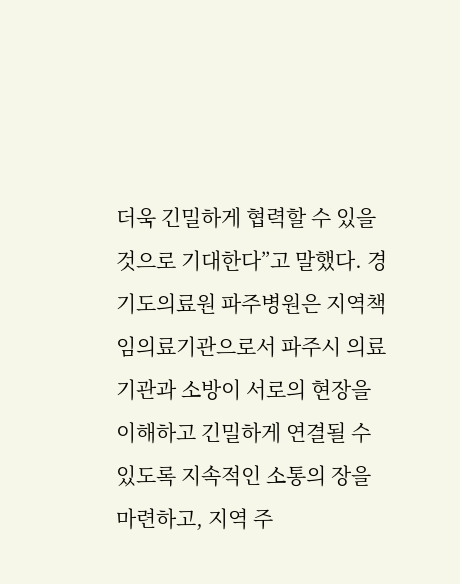더욱 긴밀하게 협력할 수 있을 것으로 기대한다”고 말했다. 경기도의료원 파주병원은 지역책임의료기관으로서 파주시 의료기관과 소방이 서로의 현장을 이해하고 긴밀하게 연결될 수 있도록 지속적인 소통의 장을 마련하고, 지역 주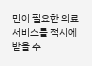민이 필요한 의료서비스를 적시에 받을 수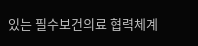있는 필수보건의료 협력체계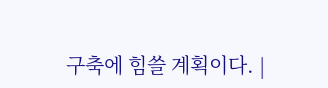구축에 힘쓸 계획이다. |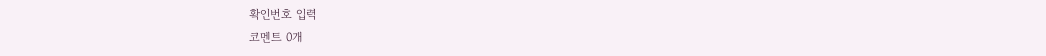확인번호 입력
코멘트 0개